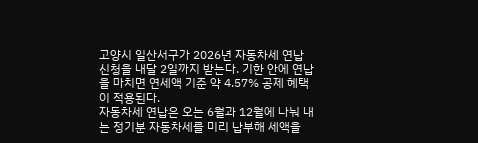고양시 일산서구가 2026년 자동차세 연납 신청을 내달 2일까지 받는다. 기한 안에 연납을 마치면 연세액 기준 약 4.57% 공제 혜택이 적용된다.
자동차세 연납은 오는 6월과 12월에 나눠 내는 정기분 자동차세를 미리 납부해 세액을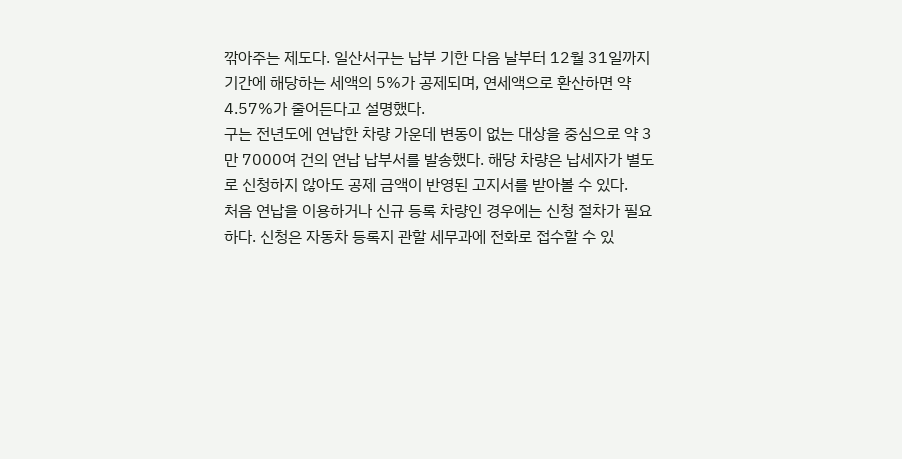깎아주는 제도다. 일산서구는 납부 기한 다음 날부터 12월 31일까지 기간에 해당하는 세액의 5%가 공제되며, 연세액으로 환산하면 약 4.57%가 줄어든다고 설명했다.
구는 전년도에 연납한 차량 가운데 변동이 없는 대상을 중심으로 약 3만 7000여 건의 연납 납부서를 발송했다. 해당 차량은 납세자가 별도로 신청하지 않아도 공제 금액이 반영된 고지서를 받아볼 수 있다.
처음 연납을 이용하거나 신규 등록 차량인 경우에는 신청 절차가 필요하다. 신청은 자동차 등록지 관할 세무과에 전화로 접수할 수 있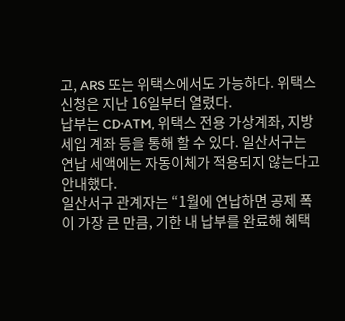고, ARS 또는 위택스에서도 가능하다. 위택스 신청은 지난 16일부터 열렸다.
납부는 CD·ATM, 위택스 전용 가상계좌, 지방세입 계좌 등을 통해 할 수 있다. 일산서구는 연납 세액에는 자동이체가 적용되지 않는다고 안내했다.
일산서구 관계자는 “1월에 연납하면 공제 폭이 가장 큰 만큼, 기한 내 납부를 완료해 혜택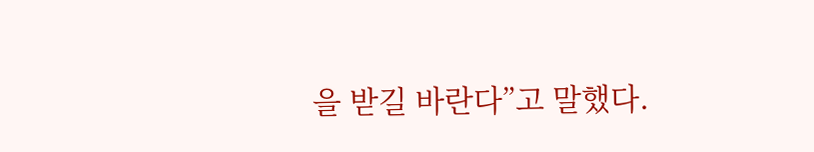을 받길 바란다”고 말했다.